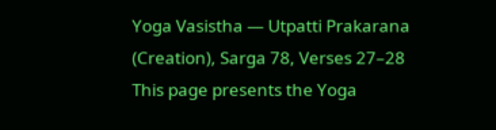Yoga Vasistha — Utpatti Prakarana (Creation), Sarga 78, Verses 27–28
This page presents the Yoga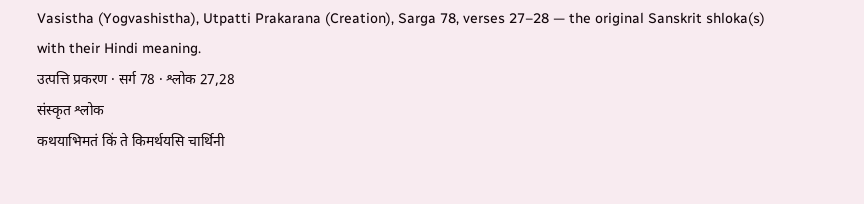Vasistha (Yogvashistha), Utpatti Prakarana (Creation), Sarga 78, verses 27–28 — the original Sanskrit shloka(s) with their Hindi meaning.
उत्पत्ति प्रकरण · सर्ग 78 · श्लोक 27,28
संस्कृत श्लोक
कथयाभिमतं किं ते किमर्थयसि चार्थिनी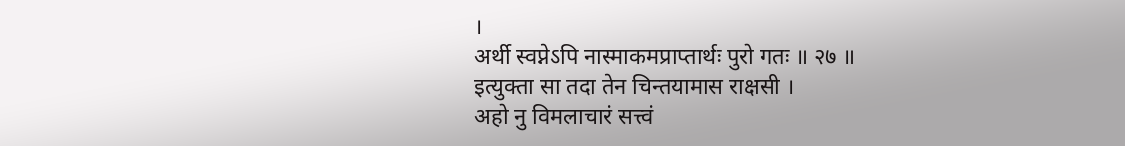।
अर्थी स्वप्नेऽपि नास्माकमप्राप्तार्थः पुरो गतः ॥ २७ ॥
इत्युक्ता सा तदा तेन चिन्तयामास राक्षसी ।
अहो नु विमलाचारं सत्त्वं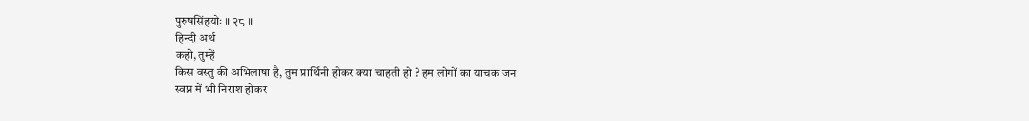पुरुषसिंहयोः ॥ २८ ॥
हिन्दी अर्थ
कहो, तुम्हें
किस वस्तु की अभिलाषा है, तुम प्रार्थिनी होकर क्या चाहती हो ? हम लोगों का याचक जन
स्वप्न में भी निराश होकर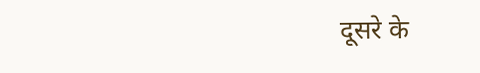दूसरे के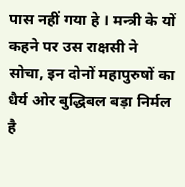पास नहीं गया हे । मन्त्री के यों कहने पर उस राक्षसी ने
सोचा, इन दोनों महापुरुषों का धैर्य ओर बुद्धिबल बड़ा निर्मल है